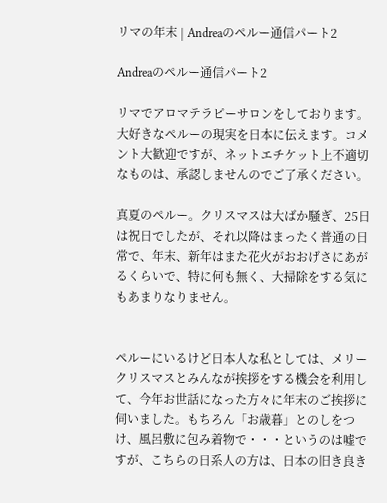リマの年末 | Andreaのペルー通信パート2

Andreaのペルー通信パート2

リマでアロマテラピーサロンをしております。大好きなペルーの現実を日本に伝えます。コメント大歓迎ですが、ネットエチケット上不適切なものは、承認しませんのでご了承ください。

真夏のペルー。クリスマスは大ばか騒ぎ、25日は祝日でしたが、それ以降はまったく普通の日常で、年末、新年はまた花火がおおげさにあがるくらいで、特に何も無く、大掃除をする気にもあまりなりません。


ペルーにいるけど日本人な私としては、メリークリスマスとみんなが挨拶をする機会を利用して、今年お世話になった方々に年末のご挨拶に伺いました。もちろん「お歳暮」とのしをつけ、風呂敷に包み着物で・・・というのは嘘ですが、こちらの日系人の方は、日本の旧き良き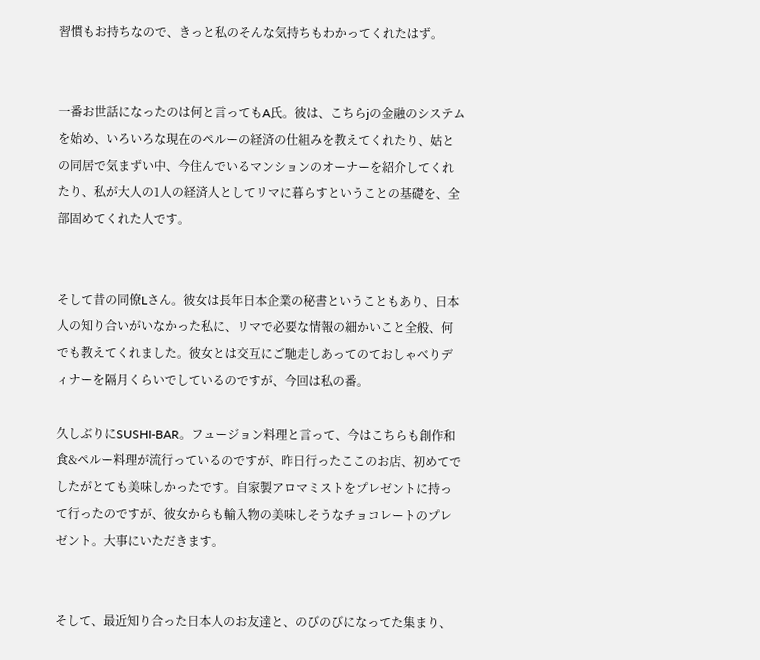習慣もお持ちなので、きっと私のそんな気持ちもわかってくれたはず。


一番お世話になったのは何と言ってもA氏。彼は、こちらjの金融のシステムを始め、いろいろな現在のペルーの経済の仕組みを教えてくれたり、姑との同居で気まずい中、今住んでいるマンションのオーナーを紹介してくれたり、私が大人の1人の経済人としてリマに暮らすということの基礎を、全部固めてくれた人です。


そして昔の同僚Lさん。彼女は長年日本企業の秘書ということもあり、日本人の知り合いがいなかった私に、リマで必要な情報の細かいこと全般、何でも教えてくれました。彼女とは交互にご馳走しあってのておしゃべりディナーを隔月くらいでしているのですが、今回は私の番。

久しぶりにSUSHI-BAR。フュージョン料理と言って、今はこちらも創作和食&ペルー料理が流行っているのですが、昨日行ったここのお店、初めてでしたがとても美味しかったです。自家製アロマミストをプレゼントに持って行ったのですが、彼女からも輸入物の美味しそうなチョコレートのプレゼント。大事にいただきます。


そして、最近知り合った日本人のお友達と、のびのびになってた集まり、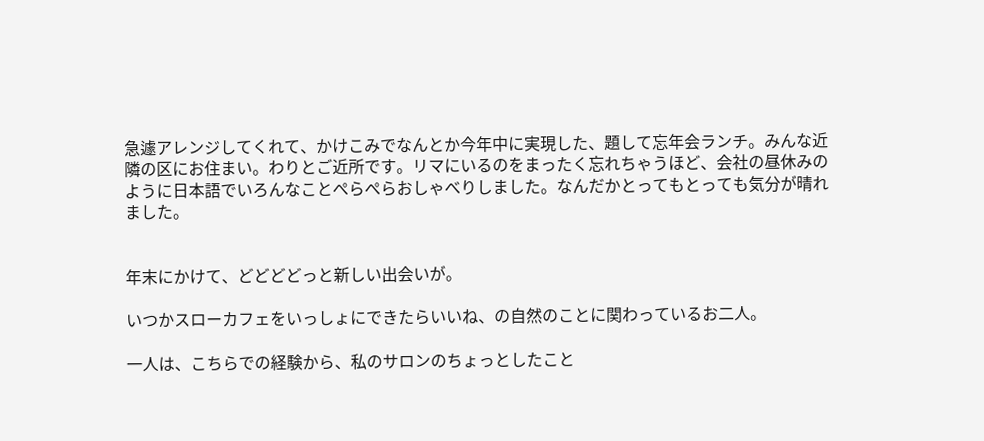急遽アレンジしてくれて、かけこみでなんとか今年中に実現した、題して忘年会ランチ。みんな近隣の区にお住まい。わりとご近所です。リマにいるのをまったく忘れちゃうほど、会社の昼休みのように日本語でいろんなことぺらぺらおしゃべりしました。なんだかとってもとっても気分が晴れました。


年末にかけて、どどどどっと新しい出会いが。

いつかスローカフェをいっしょにできたらいいね、の自然のことに関わっているお二人。

一人は、こちらでの経験から、私のサロンのちょっとしたこと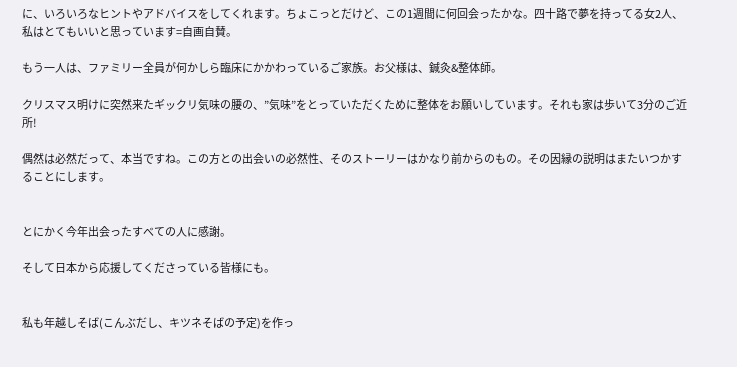に、いろいろなヒントやアドバイスをしてくれます。ちょこっとだけど、この1週間に何回会ったかな。四十路で夢を持ってる女2人、私はとてもいいと思っています=自画自賛。

もう一人は、ファミリー全員が何かしら臨床にかかわっているご家族。お父様は、鍼灸&整体師。

クリスマス明けに突然来たギックリ気味の腰の、”気味”をとっていただくために整体をお願いしています。それも家は歩いて3分のご近所!

偶然は必然だって、本当ですね。この方との出会いの必然性、そのストーリーはかなり前からのもの。その因縁の説明はまたいつかすることにします。


とにかく今年出会ったすべての人に感謝。

そして日本から応援してくださっている皆様にも。


私も年越しそば(こんぶだし、キツネそばの予定)を作っ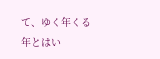て、ゆく年くる年とはい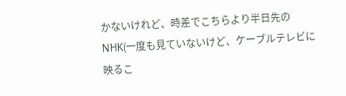かないけれど、時差でこちらより半日先のNHK(一度も見ていないけど、ケーブルテレビに映るこ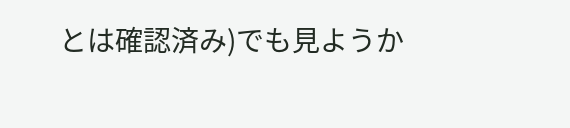とは確認済み)でも見ようか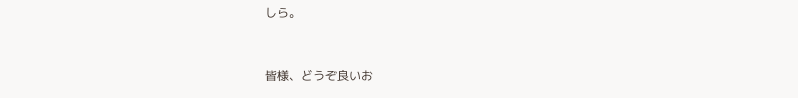しら。


皆様、どうぞ良いお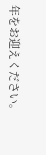年をお迎えください。